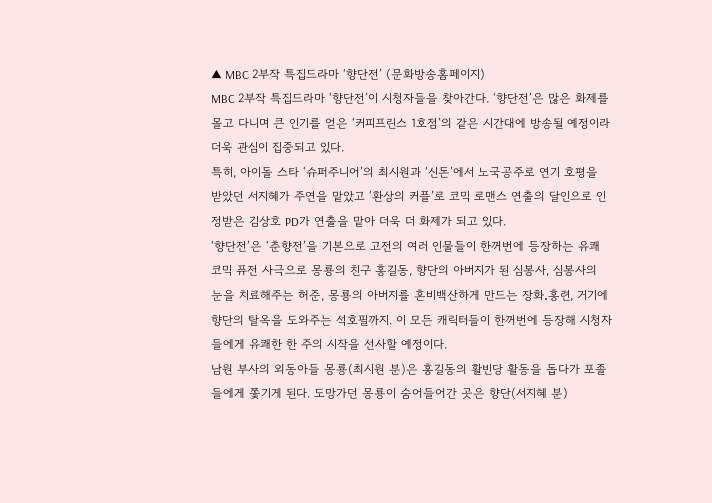▲ MBC 2부작 특집드라마 ‘향단전’ (문화방송홈페이지)
MBC 2부작 특집드라마 ‘향단전’이 시청자들을 찾아간다. ‘향단전’은 많은 화제를 몰고 다니며 큰 인기를 얻은 ‘커피프린스 1호점’의 같은 시간대에 방송될 예정이라 더욱 관심이 집중되고 있다.
특히, 아이돌 스타 ‘슈퍼주니어’의 최시원과 ‘신돈’에서 노국공주로 연기 호평을 받았던 서지혜가 주연을 맡았고 ‘환상의 커플’로 코믹 로맨스 연출의 달인으로 인정받은 김상호 PD가 연출을 맡아 더욱 더 화제가 되고 있다.
‘향단전’은 ‘춘향전’을 기본으로 고전의 여러 인물들이 한꺼번에 등장하는 유쾌 코믹 퓨전 사극으로 몽룡의 친구 홍길동, 향단의 아버지가 된 심봉사, 심봉사의 눈을 치료해주는 허준, 몽룡의 아버지를 혼비백산하게 만드는 장화․홍련, 거기에 향단의 탈옥을 도와주는 석호필까지. 이 모든 캐릭터들이 한꺼번에 등장해 시청자들에게 유쾌한 한 주의 시작을 선사할 예정이다.
남원 부사의 외동아들 몽룡(최시원 분)은 홍길동의 활빈당 활동을 돕다가 포졸들에게 쫓기게 된다. 도망가던 몽룡이 숨어들어간 곳은 향단(서지혜 분)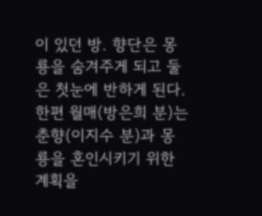이 있던 방. 향단은 몽룡을 숨겨주게 되고 둘은 첫눈에 반하게 된다. 한편 월매(방은희 분)는 춘향(이지수 분)과 몽룡을 혼인시키기 위한 계획을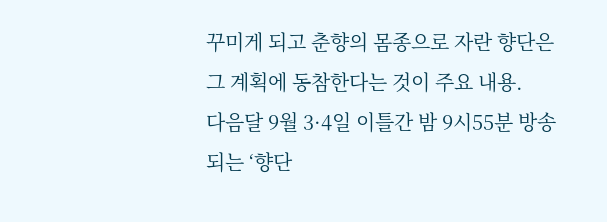꾸미게 되고 춘향의 몸종으로 자란 향단은 그 계획에 동참한다는 것이 주요 내용.
다음달 9월 3·4일 이틀간 밤 9시55분 방송되는 ‘향단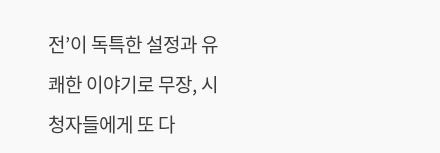전’이 독특한 설정과 유쾌한 이야기로 무장, 시청자들에게 또 다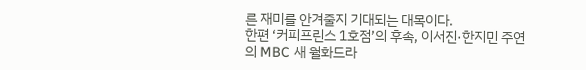른 재미를 안겨줄지 기대되는 대목이다.
한편 ‘커피프린스 1호점’의 후속, 이서진·한지민 주연의 MBC 새 월화드라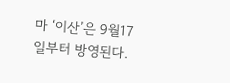마 ‘이산’은 9월17일부터 방영된다.